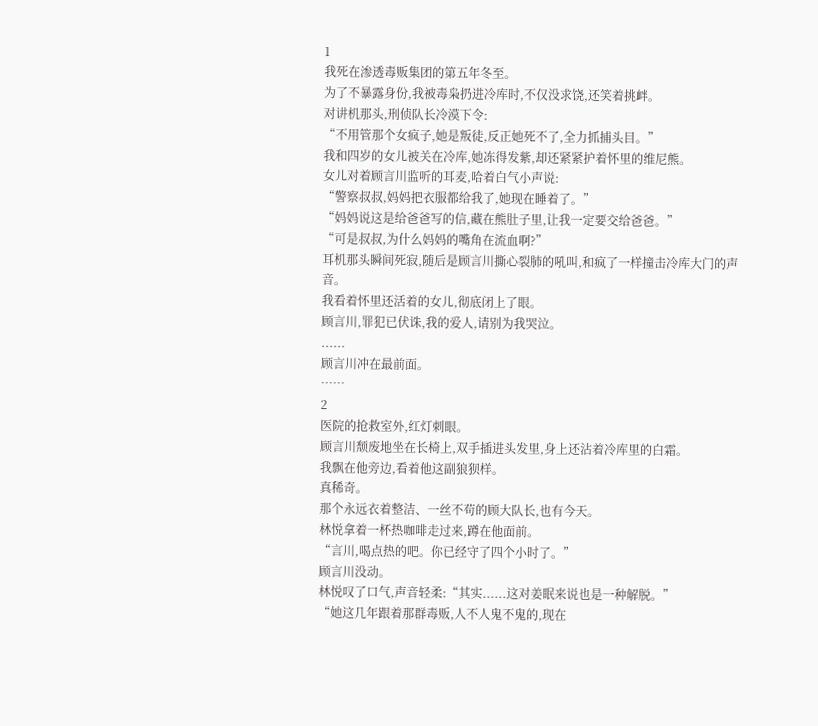1
我死在渗透毒贩集团的第五年冬至。
为了不暴露身份,我被毒枭扔进冷库时,不仅没求饶,还笑着挑衅。
对讲机那头,刑侦队长冷漠下令:
“不用管那个女疯子,她是叛徒,反正她死不了,全力抓捕头目。”
我和四岁的女儿被关在冷库,她冻得发紫,却还紧紧护着怀里的维尼熊。
女儿对着顾言川监听的耳麦,哈着白气小声说:
“警察叔叔,妈妈把衣服都给我了,她现在睡着了。”
“妈妈说这是给爸爸写的信,藏在熊肚子里,让我一定要交给爸爸。”
“可是叔叔,为什么妈妈的嘴角在流血啊?”
耳机那头瞬间死寂,随后是顾言川撕心裂肺的吼叫,和疯了一样撞击冷库大门的声音。
我看着怀里还活着的女儿,彻底闭上了眼。
顾言川,罪犯已伏诛,我的爱人,请别为我哭泣。
......
顾言川冲在最前面。
……
2
医院的抢救室外,红灯刺眼。
顾言川颓废地坐在长椅上,双手插进头发里,身上还沾着冷库里的白霜。
我飘在他旁边,看着他这副狼狈样。
真稀奇。
那个永远衣着整洁、一丝不苟的顾大队长,也有今天。
林悦拿着一杯热咖啡走过来,蹲在他面前。
“言川,喝点热的吧。你已经守了四个小时了。”
顾言川没动。
林悦叹了口气,声音轻柔:“其实......这对姜眠来说也是一种解脱。”
“她这几年跟着那群毒贩,人不人鬼不鬼的,现在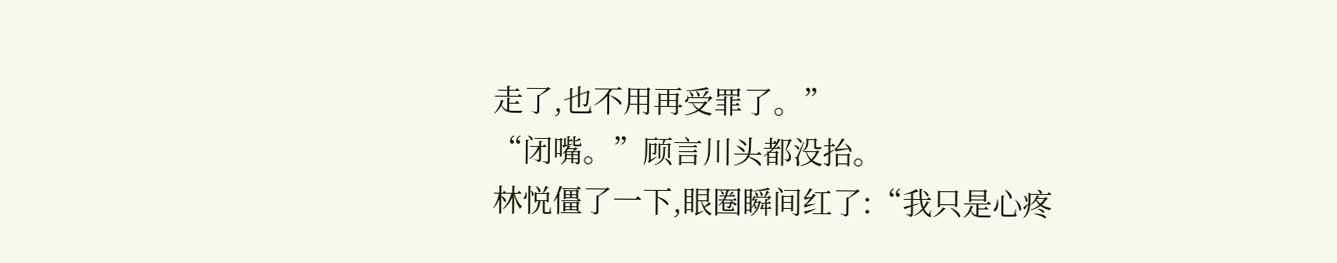走了,也不用再受罪了。”
“闭嘴。”顾言川头都没抬。
林悦僵了一下,眼圈瞬间红了:“我只是心疼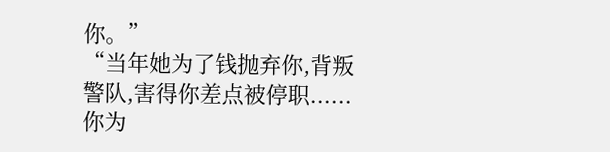你。”
“当年她为了钱抛弃你,背叛警队,害得你差点被停职......你为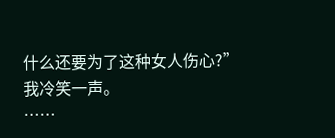什么还要为了这种女人伤心?”
我冷笑一声。
……